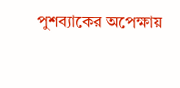পুশব্যাকের অপেক্ষায়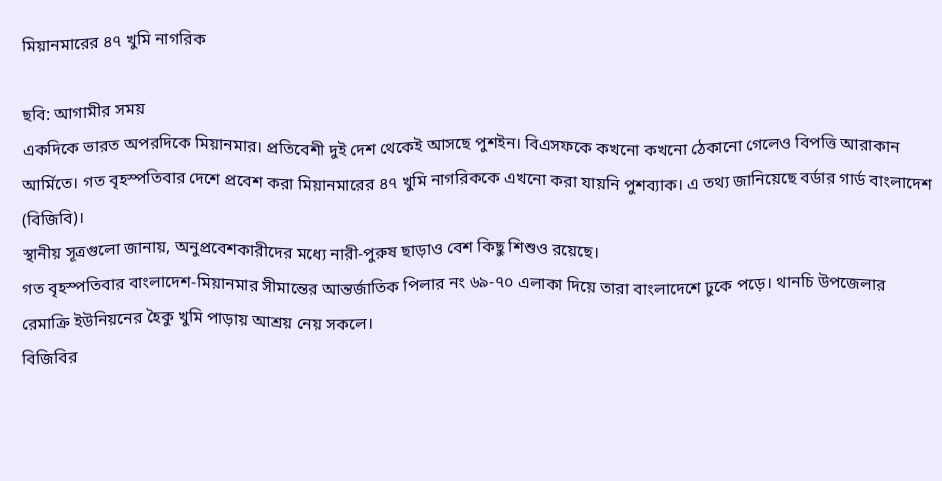মিয়ানমারের ৪৭ খুমি নাগরিক

ছবি: আগামীর সময়
একদিকে ভারত অপরদিকে মিয়ানমার। প্রতিবেশী দুই দেশ থেকেই আসছে পুশইন। বিএসফকে কখনো কখনো ঠেকানো গেলেও বিপত্তি আরাকান আর্মিতে। গত বৃহস্পতিবার দেশে প্রবেশ করা মিয়ানমারের ৪৭ খুমি নাগরিককে এখনো করা যায়নি পুশব্যাক। এ তথ্য জানিয়েছে বর্ডার গার্ড বাংলাদেশ (বিজিবি)।
স্থানীয় সূত্রগুলো জানায়, অনুপ্রবেশকারীদের মধ্যে নারী-পুরুষ ছাড়াও বেশ কিছু শিশুও রয়েছে।
গত বৃহস্পতিবার বাংলাদেশ-মিয়ানমার সীমান্তের আন্তর্জাতিক পিলার নং ৬৯-৭০ এলাকা দিয়ে তারা বাংলাদেশে ঢুকে পড়ে। থানচি উপজেলার রেমাক্রি ইউনিয়নের হৈকু খুমি পাড়ায় আশ্রয় নেয় সকলে।
বিজিবির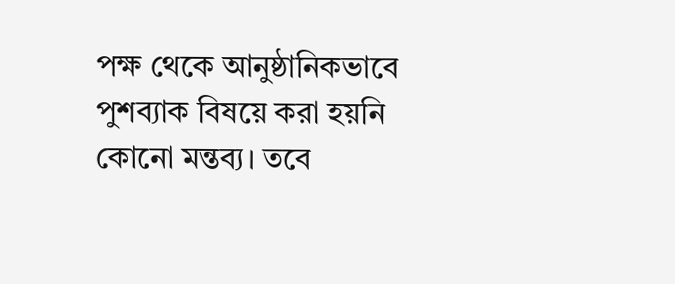পক্ষ থেকে আনুষ্ঠানিকভাবে পুশব্যাক বিষয়ে করা হয়নি কোনো মন্তব্য। তবে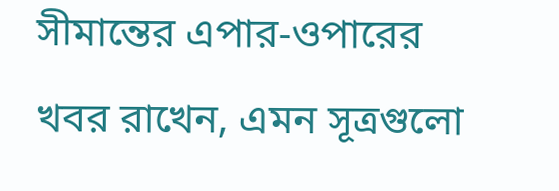সীমান্তের এপার-ওপারের খবর রাখেন, এমন সূত্রগুলো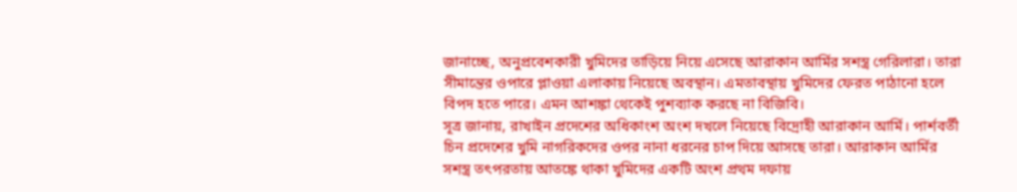জানাচ্ছে, অনুপ্রবেশকারী খুমিদের তাড়িয়ে নিয়ে এসেছে আরাকান আর্মির সশস্ত্র গেরিলারা। তারা সীমান্তের ওপারে প্লাওয়া এলাকায় নিয়েছে অবস্থান। এমতাবস্থায় খুমিদের ফেরত পাঠানো হলে বিপদ হতে পারে। এমন আশঙ্কা থেকেই পুশব্যাক করছে না বিজিবি।
সূত্র জানায়, রাখাইন প্রদেশের অধিকাংশ অংশ দখলে নিয়েছে বিদ্রোহী আরাকান আর্মি। পার্শবর্তী চিন প্রদেশের খুমি নাগরিকদের ওপর নানা ধরনের চাপ দিয়ে আসছে তারা। আরাকান আর্মির সশস্ত্র তৎপরতায় আতঙ্কে থাকা খুমিদের একটি অংশ প্রথম দফায়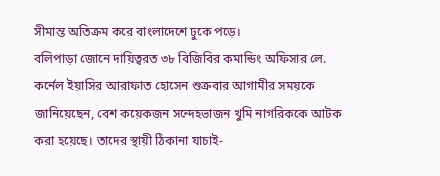সীমান্ত অতিক্রম করে বাংলাদেশে ঢুকে পড়ে।
বলিপাড়া জোনে দায়িত্বরত ৩৮ বিজিবির কমান্ডিং অফিসার লে. কর্নেল ইয়াসির আরাফাত হোসেন শুক্রবার আগামীর সময়কে জানিয়েছেন, বেশ কয়েকজন সন্দেহভাজন খুমি নাগরিককে আটক করা হয়েছে। তাদের স্থায়ী ঠিকানা যাচাই-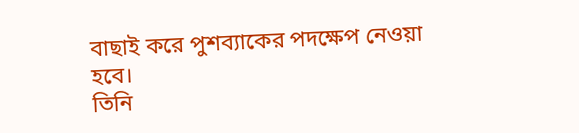বাছাই করে পুশব্যাকের পদক্ষেপ নেওয়া হবে।
তিনি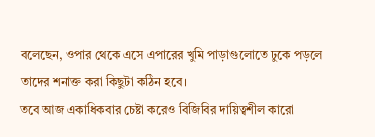বলেছেন, ওপার থেকে এসে এপারের খুমি পাড়াগুলোতে ঢুকে পড়লে তাদের শনাক্ত করা কিছুটা কঠিন হবে।
তবে আজ একাধিকবার চেষ্টা করেও বিজিবির দায়িত্বশীল কারো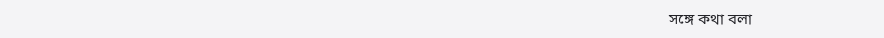সঙ্গে কথা বলা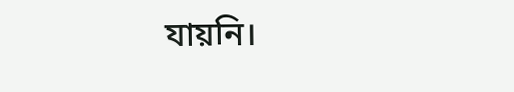যায়নি।